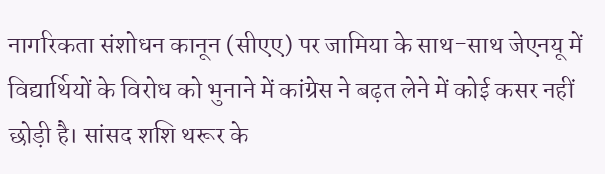नागरिकता संशोधन कानून (सीएए) पर जामिया के साथ-साथ जेएनयू में विद्यार्थियों के विरोध को भुनाने में कांग्रेस ने बढ़त लेने में कोई कसर नहीं छोड़ी है। सांसद शशि थरूर के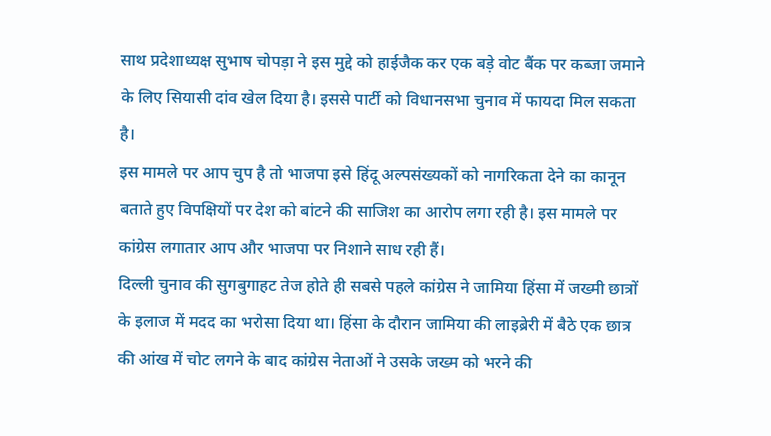साथ प्रदेशाध्यक्ष सुभाष चोपड़ा ने इस मुद्दे को हाईजैक कर एक बड़े वोट बैंक पर कब्जा जमाने के लिए सियासी दांव खेल दिया है। इससे पार्टी को विधानसभा चुनाव में फायदा मिल सकता है।
इस मामले पर आप चुप है तो भाजपा इसे हिंदू अल्पसंख्यकों को नागरिकता देने का कानून बताते हुए विपक्षियों पर देश को बांटने की साजिश का आरोप लगा रही है। इस मामले पर कांग्रेस लगातार आप और भाजपा पर निशाने साध रही हैं।
दिल्ली चुनाव की सुगबुगाहट तेज होते ही सबसे पहले कांग्रेस ने जामिया हिंसा में जख्मी छात्रों के इलाज में मदद का भरोसा दिया था। हिंसा के दौरान जामिया की लाइब्रेरी में बैठे एक छात्र की आंख में चोट लगने के बाद कांग्रेस नेताओं ने उसके जख्म को भरने की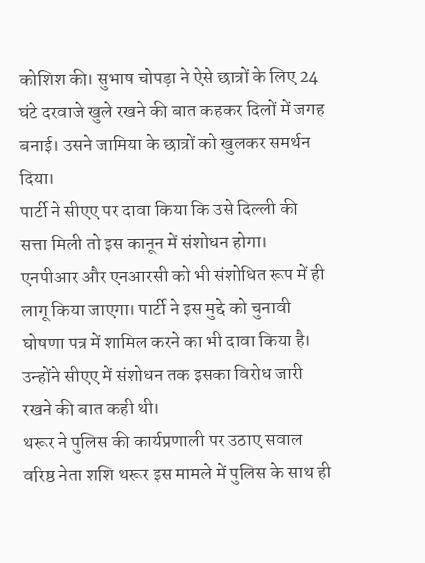कोशिश की। सुभाष चोपड़ा ने ऐसे छात्रों के लिए 24 घंटे दरवाजे खुले रखने की बात कहकर दिलों में जगह बनाई। उसने जामिया के छात्रों को खुलकर समर्थन दिया।
पार्टी ने सीएए पर दावा किया कि उसे दिल्ली की सत्ता मिली तो इस कानून में संशोधन होगा। एनपीआर और एनआरसी को भी संशोधित रूप में ही लागू किया जाएगा। पार्टी ने इस मुद्दे को चुनावी घोषणा पत्र में शामिल करने का भी दावा किया है। उन्होंने सीएए में संशोधन तक इसका विरोध जारी रखने की बात कही थी।
थरूर ने पुलिस की कार्यप्रणाली पर उठाए सवाल
वरिष्ठ नेता शशि थरूर इस मामले में पुलिस के साथ ही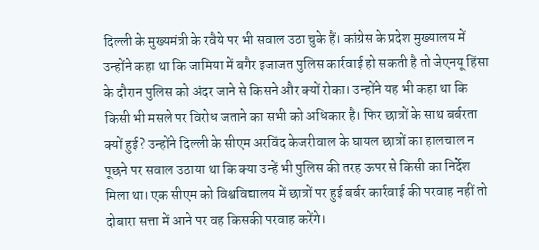दिल्ली के मुख्यमंत्री के रवैये पर भी सवाल उठा चुके हैं। कांग्रेस के प्रदेश मुख्यालय में उन्होंने कहा था कि जामिया में बगैर इजाजत पुलिस कार्रवाई हो सकती है तो जेएनयू हिंसा के दौरान पुलिस को अंदर जाने से किसने और क्यों रोका। उन्होंने यह भी कहा था कि किसी भी मसले पर विरोध जताने का सभी को अधिकार है। फिर छात्रों के साथ बर्बरता क्यों हुई? उन्होंने दिल्ली के सीएम अरविंद केजरीवाल के घायल छात्रों का हालचाल न पूछने पर सवाल उठाया था कि क्या उन्हें भी पुलिस की तरह ऊपर से किसी का निर्देश मिला था। एक सीएम को विश्वविद्यालय में छात्रों पर हुई बर्बर कार्रवाई की परवाह नहीं तो दोबारा सत्ता में आने पर वह किसकी परवाह करेंगे।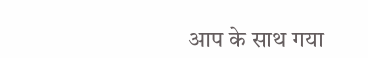आप के साथ गया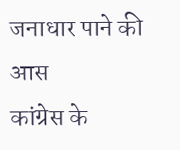जनाधार पाने की आस
कांग्रेस के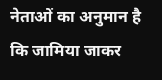नेताओं का अनुमान है कि जामिया जाकर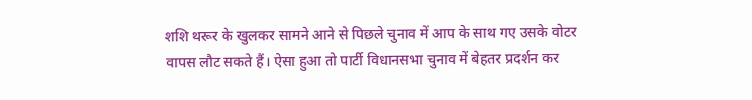शशि थरूर के खुलकर सामने आने से पिछले चुनाव में आप के साथ गए उसके वोटर वापस लौट सकते हैं। ऐसा हुआ तो पार्टी विधानसभा चुनाव में बेहतर प्रदर्शन कर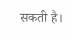सकती है।